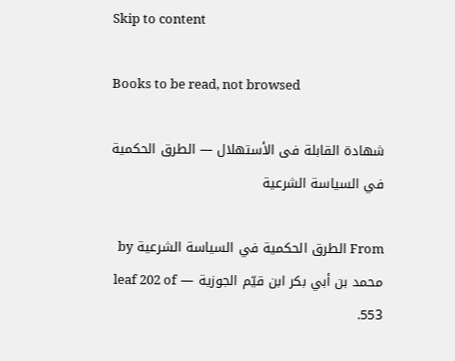Skip to content

Books to be read, not browsed

شهادة القابلة فى الأستهلال — الطرق الحكمية في السياسة الشرعية

From الطرق الحكمية في السياسة الشرعية by محمد بن أبي بكر ابن قيّم الجوزية — leaf 202 of 553.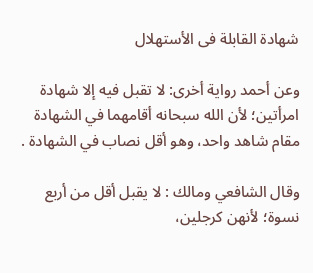شهادة القابلة فى الأستهلال

وعن أحمد رواية أخرى: لا تقبل فيه إلا شهادة امرأتين؛ لأن الله سبحانه أقامهما في الشهادة مقام شاهد واحد، وهو أقل نصاب في الشهادة .

وقال الشافعي ومالك : لا يقبل أقل من أربع نسوة؛ لأنهن كرجلين،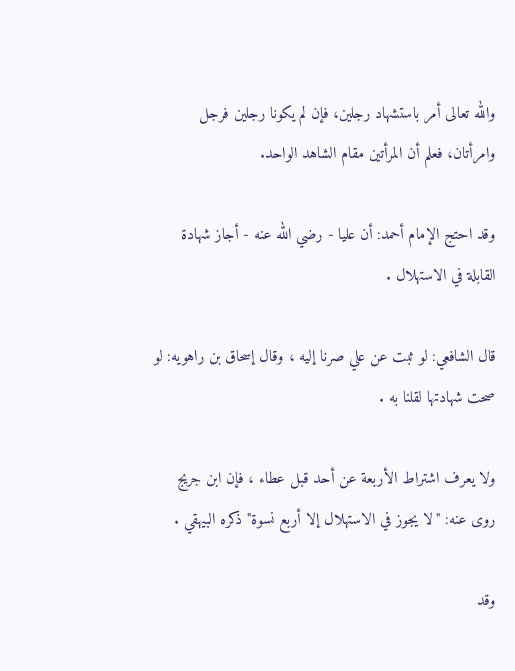والله تعالى أمر باستشهاد رجلين، فإن لم يكونا رجلين فرجل وامرأتان، فعلم أن المرأتين مقام الشاهد الواحد.

وقد احتج الإمام أحمد: أن عليا - رضي الله عنه - أجاز شهادة القابلة في الاستهلال .

قال الشافعي: لو ثبت عن علي صرنا إليه ، وقال إسحاق بن راهويه: لو صحت شهادتها لقلنا به .

ولا يعرف اشتراط الأربعة عن أحد قبل عطاء ، فإن ابن جريج روى عنه: "لا يجوز في الاستهلال إلا أربع نسوة" ذكره البيهقي .

وقد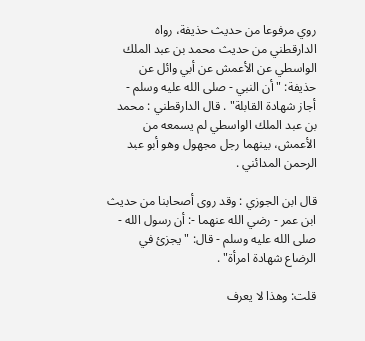روي مرفوعا من حديث حذيفة، رواه الدارقطني من حديث محمد بن عبد الملك الواسطي عن الأعمش عن أبي وائل عن حذيفة: "أن النبي - صلى الله عليه وسلم - أجاز شهادة القابلة" . قال الدارقطني : محمد بن عبد الملك الواسطي لم يسمعه من الأعمش، بينهما رجل مجهول وهو أبو عبد الرحمن المدائني .

قال ابن الجوزي : وقد روى أصحابنا من حديث ابن عمر - رضي الله عنهما -: أن رسول الله - صلى الله عليه وسلم - قال: "يجزئ في الرضاع شهادة امرأة" .

قلت: وهذا لا يعرف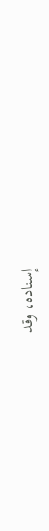إسناده، وقد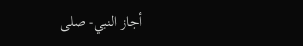أجاز النبي- صلى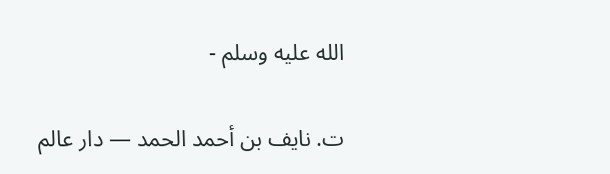الله عليه وسلم -

ت. نايف بن أحمد الحمد — دار عالم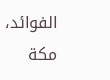الفوائد، مكة